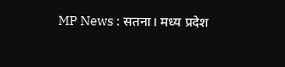MP News : सतना। मध्य प्रदेश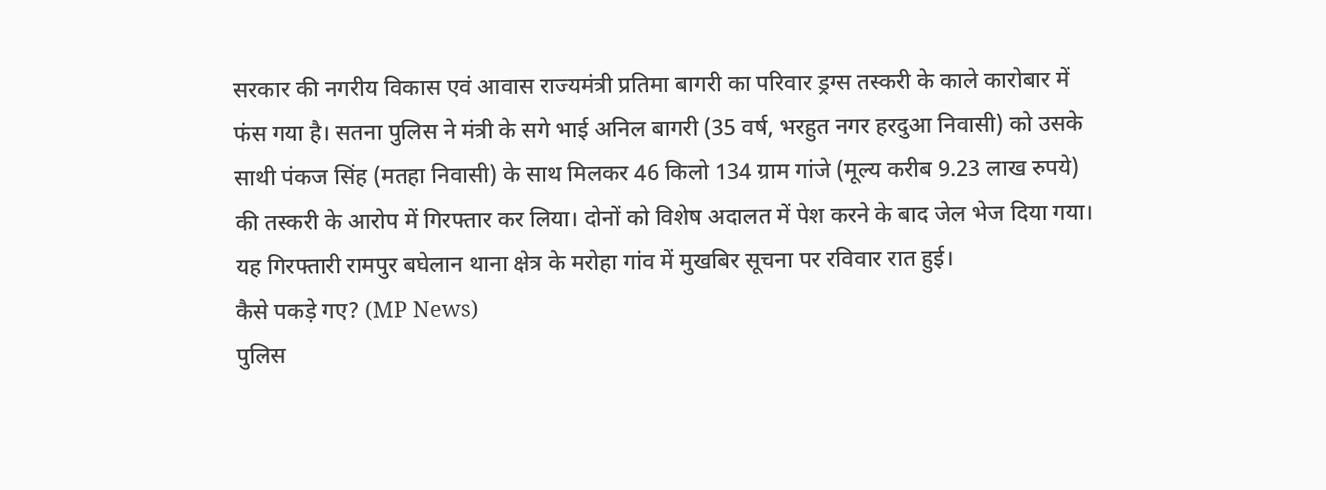सरकार की नगरीय विकास एवं आवास राज्यमंत्री प्रतिमा बागरी का परिवार ड्रग्स तस्करी के काले कारोबार में फंस गया है। सतना पुलिस ने मंत्री के सगे भाई अनिल बागरी (35 वर्ष, भरहुत नगर हरदुआ निवासी) को उसके साथी पंकज सिंह (मतहा निवासी) के साथ मिलकर 46 किलो 134 ग्राम गांजे (मूल्य करीब 9.23 लाख रुपये) की तस्करी के आरोप में गिरफ्तार कर लिया। दोनों को विशेष अदालत में पेश करने के बाद जेल भेज दिया गया। यह गिरफ्तारी रामपुर बघेलान थाना क्षेत्र के मरोहा गांव में मुखबिर सूचना पर रविवार रात हुई।
कैसे पकड़े गए? (MP News)
पुलिस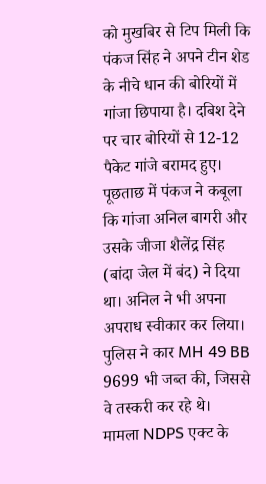को मुखबिर से टिप मिली कि पंकज सिंह ने अपने टीन शेड के नीचे धान की बोरियों में गांजा छिपाया है। दबिश देने पर चार बोरियों से 12-12 पैकेट गांजे बरामद हुए। पूछताछ में पंकज ने कबूला कि गांजा अनिल बागरी और उसके जीजा शैलेंद्र सिंह (बांदा जेल में बंद) ने दिया था। अनिल ने भी अपना अपराध स्वीकार कर लिया। पुलिस ने कार MH 49 BB 9699 भी जब्त की, जिससे वे तस्करी कर रहे थे। मामला NDPS एक्ट के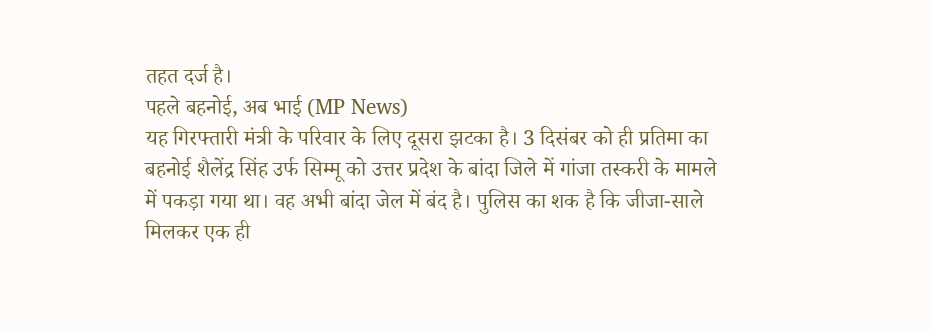तहत दर्ज है।
पहले बहनोई, अब भाई (MP News)
यह गिरफ्तारी मंत्री के परिवार के लिए दूसरा झटका है। 3 दिसंबर को ही प्रतिमा का बहनोई शैलेंद्र सिंह उर्फ सिम्मू को उत्तर प्रदेश के बांदा जिले में गांजा तस्करी के मामले में पकड़ा गया था। वह अभी बांदा जेल में बंद है। पुलिस का शक है कि जीजा-साले मिलकर एक ही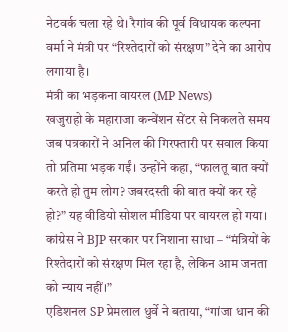नेटवर्क चला रहे थे। रैगांव की पूर्व विधायक कल्पना वर्मा ने मंत्री पर “रिश्तेदारों को संरक्षण” देने का आरोप लगाया है।
मंत्री का भड़कना वायरल (MP News)
खजुराहो के महाराजा कन्वेंशन सेंटर से निकलते समय जब पत्रकारों ने अनिल की गिरफ्तारी पर सवाल किया तो प्रतिमा भड़क गईं। उन्होंने कहा, “फालतू बात क्यों करते हो तुम लोग? जबरदस्ती की बात क्यों कर रहे हो?” यह वीडियो सोशल मीडिया पर वायरल हो गया। कांग्रेस ने BJP सरकार पर निशाना साधा – “मंत्रियों के रिश्तेदारों को संरक्षण मिल रहा है, लेकिन आम जनता को न्याय नहीं।”
एडिशनल SP प्रेमलाल धुर्वे ने बताया, “गांजा धान की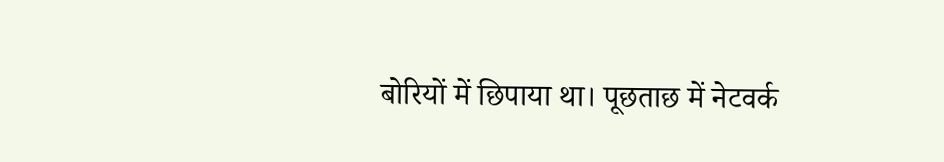बोरियों में छिपाया था। पूछताछ में नेटवर्क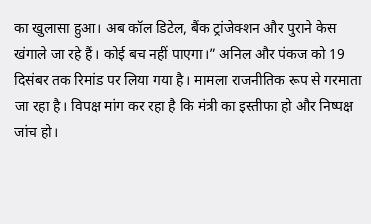का खुलासा हुआ। अब कॉल डिटेल, बैंक ट्रांजेक्शन और पुराने केस खंगाले जा रहे हैं। कोई बच नहीं पाएगा।” अनिल और पंकज को 19 दिसंबर तक रिमांड पर लिया गया है। मामला राजनीतिक रूप से गरमाता जा रहा है। विपक्ष मांग कर रहा है कि मंत्री का इस्तीफा हो और निष्पक्ष जांच हो।